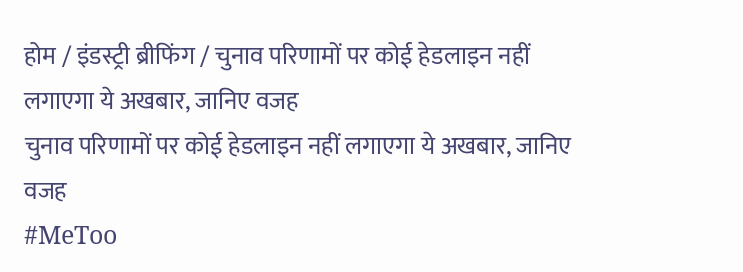होम / इंडस्ट्री ब्रीफिंग / चुनाव परिणामों पर कोई हेडलाइन नहीं लगाएगा ये अखबार, जानिए वजह
चुनाव परिणामों पर कोई हेडलाइन नहीं लगाएगा ये अखबार, जानिए वजह
#MeToo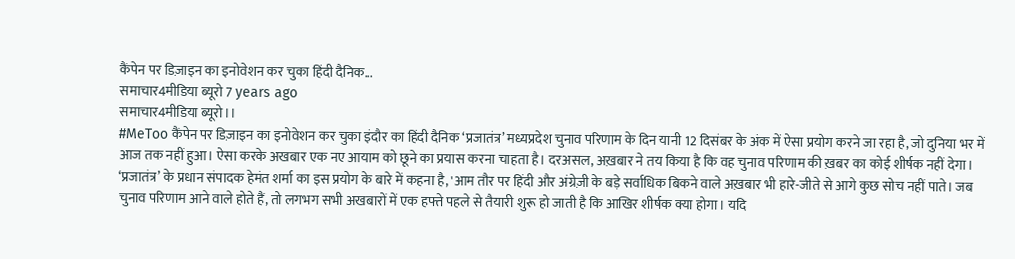कैंपेन पर डिज़ाइन का इनोवेशन कर चुका हिंदी दैनिक...
समाचार4मीडिया ब्यूरो 7 years ago
समाचार4मीडिया ब्यूरो।।
#MeToo कैंपेन पर डिज़ाइन का इनोवेशन कर चुका इंदौर का हिंदी दैनिक ‘प्रजातंत्र’ मध्यप्रदेश चुनाव परिणाम के दिन यानी 12 दिसंबर के अंक में ऐसा प्रयोग करने जा रहा है, जो दुनिया भर में आज तक नहीं हुआ। ऐसा करके अखबार एक नए आयाम को छूने का प्रयास करना चाहता है। दरअसल, अख़बार ने तय किया है कि वह चुनाव परिणाम की ख़बर का कोई शीर्षक नहीं देगा।
‘प्रजातंत्र’ के प्रधान संपादक हेमंत शर्मा का इस प्रयोग के बारे में कहना है, 'आम तौर पर हिंदी और अंग्रेज़ी के बड़े सर्वाधिक बिकने वाले अख़बार भी हारे-जीते से आगे कुछ सोच नहीं पाते। जब चुनाव परिणाम आने वाले होते हैं, तो लगभग सभी अखबारों में एक हफ्ते पहले से तैयारी शुरू हो जाती है कि आखिर शीर्षक क्या होगा। यदि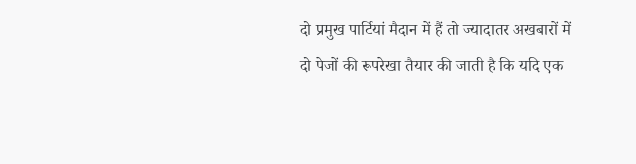दो प्रमुख पार्टियां मैदान में हैं तो ज्यादातर अखबारों में दो पेजों की रूपरेखा तैयार की जाती है कि यदि एक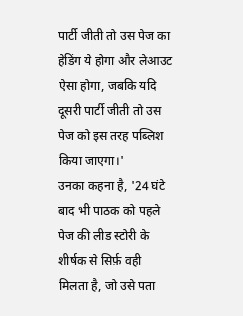पार्टी जीती तो उस पेज का हेडिंग ये होगा और लेआउट ऐसा होगा, जबकि यदि दूसरी पार्टी जीती तो उस पेज को इस तरह पब्लिश किया जाएगा।'
उनका कहना है, '24 घंटे बाद भी पाठक को पहले पेज की लीड स्टोरी के शीर्षक से सिर्फ़ वही मिलता है, जो उसे पता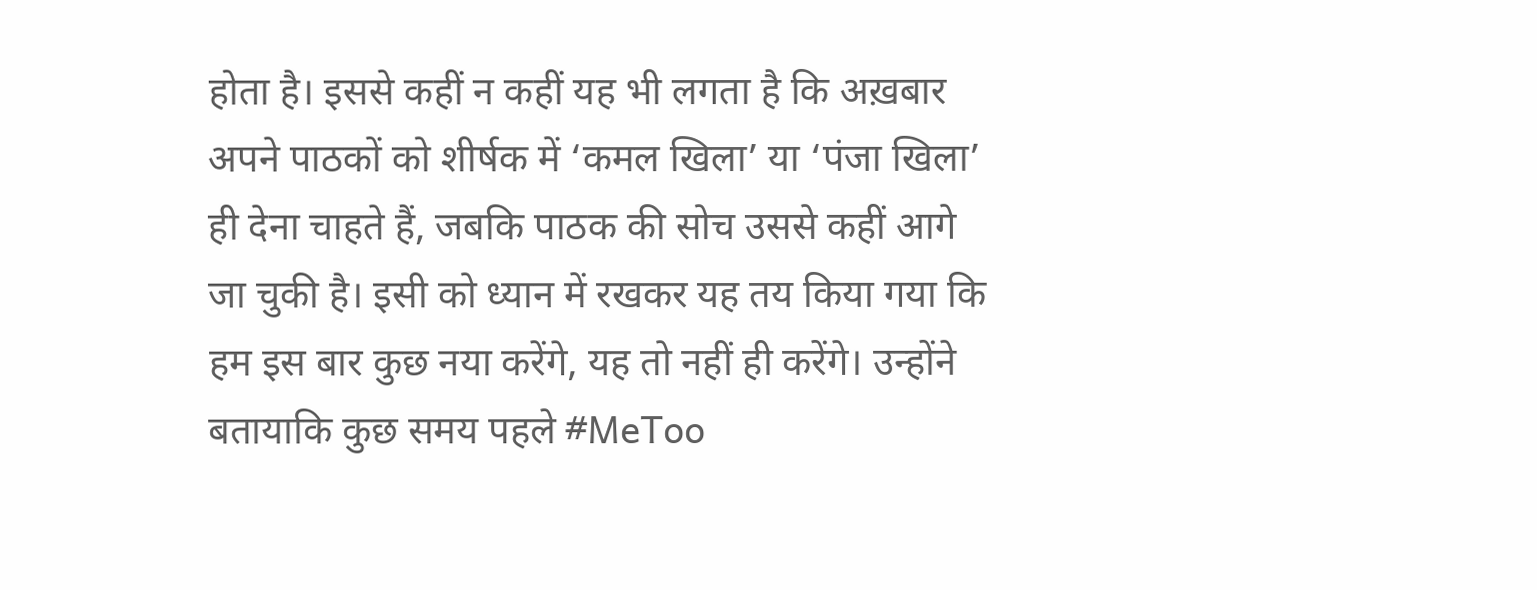होता है। इससे कहीं न कहीं यह भी लगता है कि अख़बार अपने पाठकों को शीर्षक में ‘कमल खिला’ या ‘पंजा खिला’ ही देना चाहते हैं, जबकि पाठक की सोच उससे कहीं आगे जा चुकी है। इसी को ध्यान में रखकर यह तय किया गया कि हम इस बार कुछ नया करेंगे, यह तो नहीं ही करेंगे। उन्होंने बतायाकि कुछ समय पहले #MeToo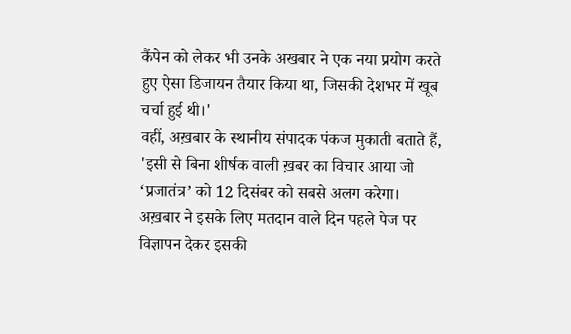कैंपेन को लेकर भी उनके अखबार ने एक नया प्रयोग करते हुए ऐसा डिजायन तैयार किया था, जिसकी देशभर में खूब चर्चा हुई थी।'
वहीं, अख़बार के स्थानीय संपादक पंकज मुकाती बताते हैं, 'इसी से बिना शीर्षक वाली ख़बर का विचार आया जो ‘प्रजातंत्र’ को 12 दिसंबर को सबसे अलग करेगा। अख़बार ने इसके लिए मतदान वाले दिन पहले पेज पर विज्ञापन देकर इसकी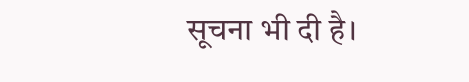सूचना भी दी है।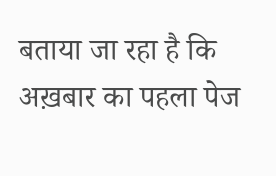बताया जा रहा है कि अख़बार का पहला पेज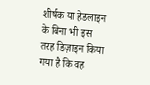शीर्षक या हेडलाइन के बिना भी इस तरह डिज़ाइन किया गया है कि वह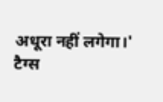अधूरा नहीं लगेगा।'
टैग्स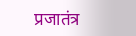प्रजातंत्र